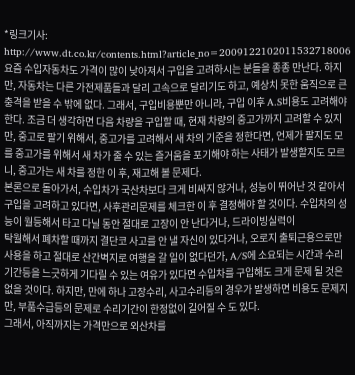*링크기사:
http://www.dt.co.kr/contents.html?article_no=2009122102011532718006
요즘 수입자동차도 가격이 많이 낮아져서 구입을 고려하시는 분들을 종종 만난다. 하지만, 자동차는 다른 가전제품들과 달리 고속으로 달리기도 하고, 예상치 못한 움직으로 큰 충격을 받을 수 밖에 없다. 그래서, 구입비용뿐만 아니라, 구입 이후 A.S비용도 고려해야 한다. 조금 더 생각하면 다음 차량을 구입할 때, 현재 차량의 중고가까지 고려할 수 있지만, 중고로 팔기 위해서, 중고가를 고려해서 새 차의 기준을 정한다면, 언제가 팔지도 모를 중고가를 위해서 새 차가 줄 수 있는 즐거움을 포기해야 하는 사태가 발생할지도 모르니, 중고가는 새 차를 정한 이 후, 재고해 볼 문제다.
본론으로 돌아가서, 수입차가 국산차보다 크게 비싸지 않거나, 성능이 뛰어난 것 같아서 구입을 고려하고 있다면, 사후관리문제를 체크한 이 후 결정해야 할 것이다. 수입차의 성능이 월등해서 타고 다닐 동안 절대로 고장이 안 난다거나, 드라이빙실력이
탁월해서 폐차할 때까지 결단코 사고를 안 낼 자신이 있다거나, 오로지 출퇴근용으로만 사용을 하고 절대로 산간벽지로 여행을 갈 일이 없다던가, A/S에 소요되는 시간과 수리기간등을 느긋하게 기다릴 수 있는 여유가 있다면 수입차를 구입해도 크게 문제 될 것은 없을 것이다. 하지만, 만에 하나 고장수리, 사고수리등의 경우가 발생하면 비용도 문제지만, 부품수급등의 문제로 수리기간이 한정없이 길어질 수 도 있다.
그래서, 아직까지는 가격만으로 외산차를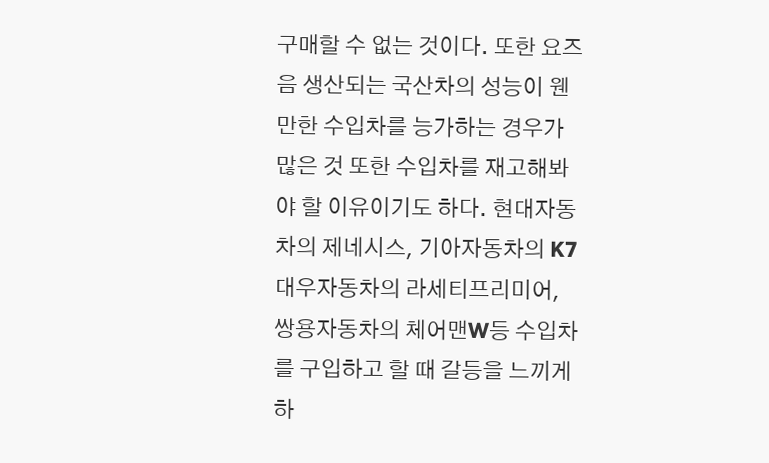구매할 수 없는 것이다. 또한 요즈음 생산되는 국산차의 성능이 웬만한 수입차를 능가하는 경우가 많은 것 또한 수입차를 재고해봐야 할 이유이기도 하다. 현대자동차의 제네시스, 기아자동차의 K7 대우자동차의 라세티프리미어, 쌍용자동차의 체어맨W등 수입차를 구입하고 할 때 갈등을 느끼게 하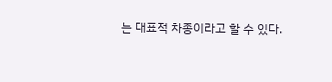는 대표적 차종이라고 할 수 있다.